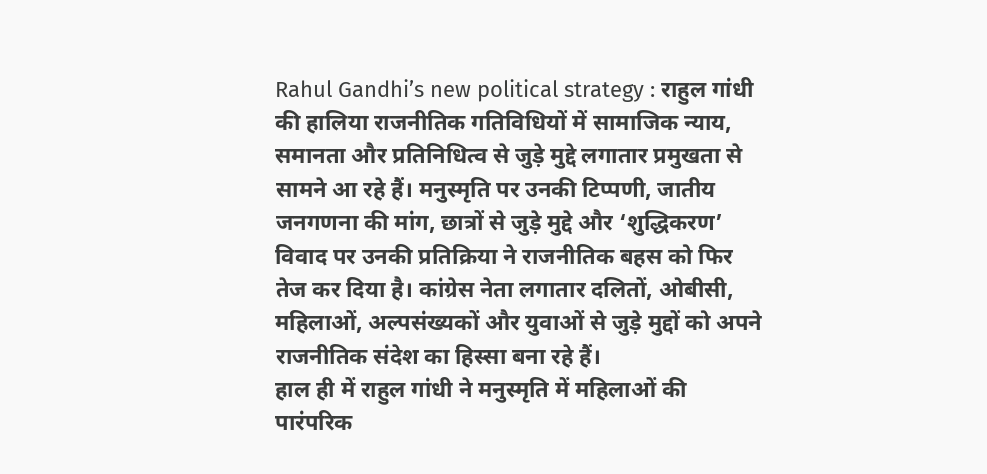Rahul Gandhi’s new political strategy : राहुल गांधी की हालिया राजनीतिक गतिविधियों में सामाजिक न्याय, समानता और प्रतिनिधित्व से जुड़े मुद्दे लगातार प्रमुखता से सामने आ रहे हैं। मनुस्मृति पर उनकी टिप्पणी, जातीय जनगणना की मांग, छात्रों से जुड़े मुद्दे और ‘शुद्धिकरण’ विवाद पर उनकी प्रतिक्रिया ने राजनीतिक बहस को फिर तेज कर दिया है। कांग्रेस नेता लगातार दलितों, ओबीसी, महिलाओं, अल्पसंख्यकों और युवाओं से जुड़े मुद्दों को अपने राजनीतिक संदेश का हिस्सा बना रहे हैं।
हाल ही में राहुल गांधी ने मनुस्मृति में महिलाओं की पारंपरिक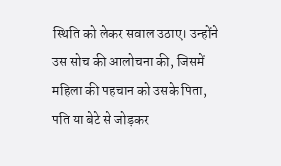स्थिति को लेकर सवाल उठाए। उन्होंने उस सोच की आलोचना की, जिसमें महिला की पहचान को उसके पिता, पति या बेटे से जोड़कर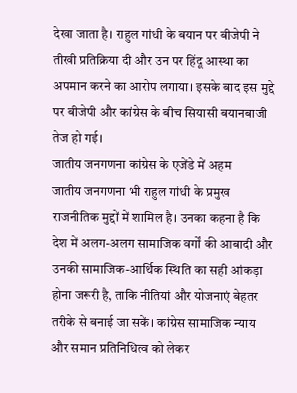देखा जाता है। राहुल गांधी के बयान पर बीजेपी ने तीखी प्रतिक्रिया दी और उन पर हिंदू आस्था का अपमान करने का आरोप लगाया। इसके बाद इस मुद्दे पर बीजेपी और कांग्रेस के बीच सियासी बयानबाजी तेज हो गई।
जातीय जनगणना कांग्रेस के एजेंडे में अहम
जातीय जनगणना भी राहुल गांधी के प्रमुख राजनीतिक मुद्दों में शामिल है। उनका कहना है कि देश में अलग-अलग सामाजिक वर्गों की आबादी और उनकी सामाजिक-आर्थिक स्थिति का सही आंकड़ा होना जरूरी है, ताकि नीतियां और योजनाएं बेहतर तरीके से बनाई जा सकें। कांग्रेस सामाजिक न्याय और समान प्रतिनिधित्व को लेकर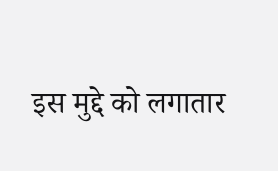इस मुद्दे को लगातार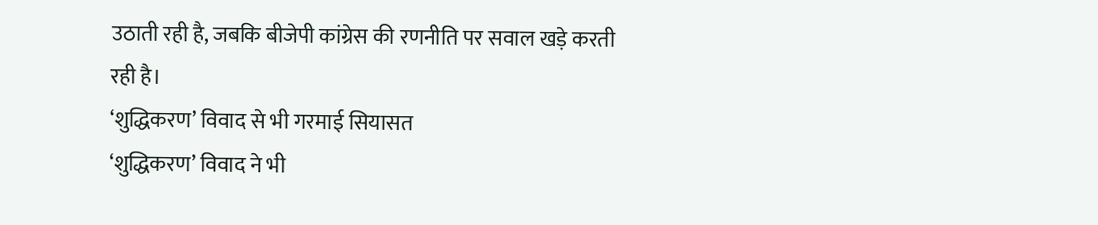उठाती रही है, जबकि बीजेपी कांग्रेस की रणनीति पर सवाल खड़े करती रही है।
‘शुद्धिकरण’ विवाद से भी गरमाई सियासत
‘शुद्धिकरण’ विवाद ने भी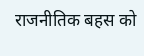राजनीतिक बहस को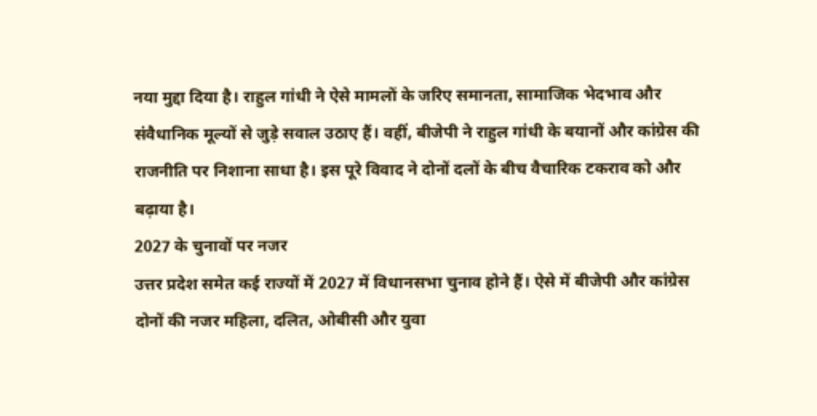नया मुद्दा दिया है। राहुल गांधी ने ऐसे मामलों के जरिए समानता, सामाजिक भेदभाव और संवैधानिक मूल्यों से जुड़े सवाल उठाए हैं। वहीं, बीजेपी ने राहुल गांधी के बयानों और कांग्रेस की राजनीति पर निशाना साधा है। इस पूरे विवाद ने दोनों दलों के बीच वैचारिक टकराव को और बढ़ाया है।
2027 के चुनावों पर नजर
उत्तर प्रदेश समेत कई राज्यों में 2027 में विधानसभा चुनाव होने हैं। ऐसे में बीजेपी और कांग्रेस दोनों की नजर महिला, दलित, ओबीसी और युवा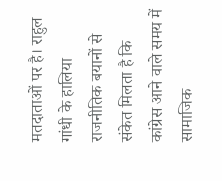मतदाताओं पर है। राहुल गांधी के हालिया राजनीतिक बयानों से संकेत मिलता है कि कांग्रेस आने वाले समय में सामाजिक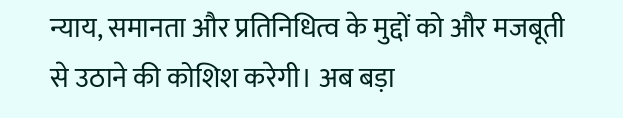न्याय, समानता और प्रतिनिधित्व के मुद्दों को और मजबूती से उठाने की कोशिश करेगी। अब बड़ा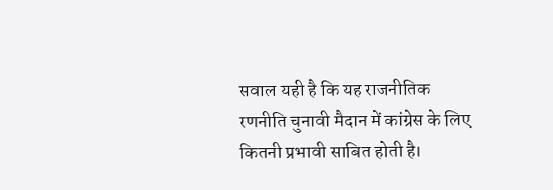सवाल यही है कि यह राजनीतिक रणनीति चुनावी मैदान में कांग्रेस के लिए कितनी प्रभावी साबित होती है।